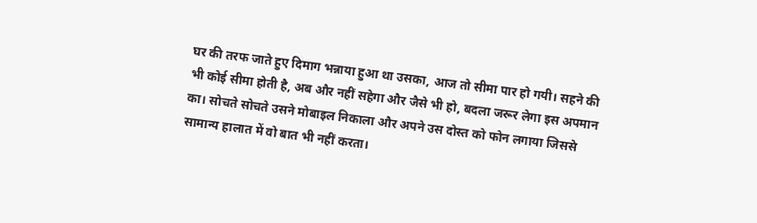घर की तरफ जाते हुए दिमाग भन्नाया हुआ था उसका, आज तो सीमा पार हो गयी। सहने की भी कोई सीमा होती है, अब और नहीं सहेगा और जैसे भी हो, बदला जरूर लेगा इस अपमान का। सोचते सोचते उसने मोबाइल निकाला और अपने उस दोस्त को फोन लगाया जिससे सामान्य हालात में वो बात भी नहीं करता।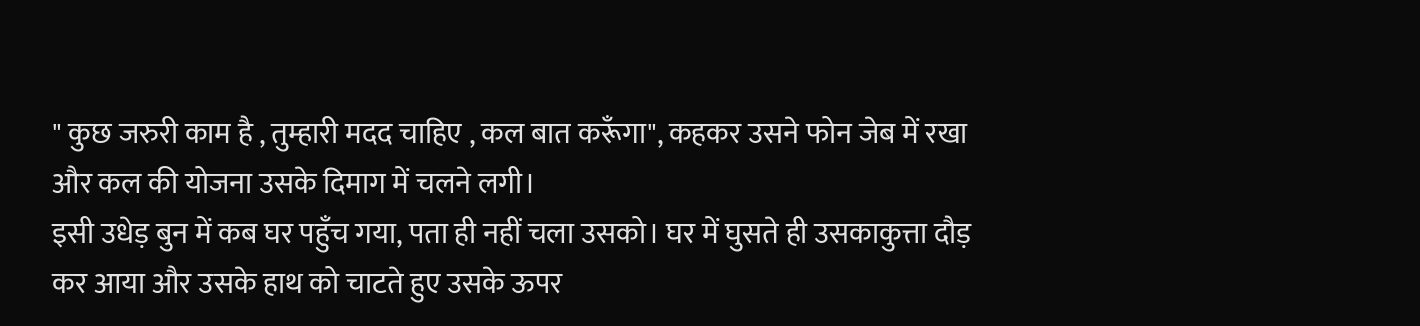" कुछ जरुरी काम है , तुम्हारी मदद चाहिए , कल बात करूँगा", कहकर उसने फोन जेब में रखा और कल की योजना उसके दिमाग में चलने लगी।
इसी उधेड़ बुन में कब घर पहुँच गया, पता ही नहीं चला उसको। घर में घुसते ही उसकाकुत्ता दौड़ कर आया और उसके हाथ को चाटते हुए उसके ऊपर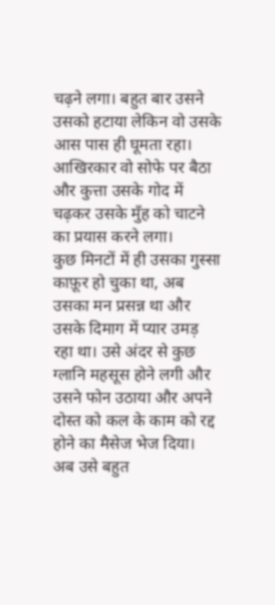चढ़ने लगा। बहुत बार उसने उसको हटाया लेकिन वो उसके आस पास ही घूमता रहा। आखिरकार वो सोफे पर बैठा और कुत्ता उसके गोद में चढ़कर उसके मुँह को चाटने का प्रयास करने लगा।
कुछ मिनटों में ही उसका गुस्सा काफ़ूर हो चुका था, अब उसका मन प्रसन्न था और उसके दिमाग में प्यार उमड़ रहा था। उसे अंदर से कुछ ग्लानि महसूस होने लगी और उसने फोन उठाया और अपने दोस्त को कल के काम को रद्द होने का मैसेज भेज दिया।
अब उसे बहुत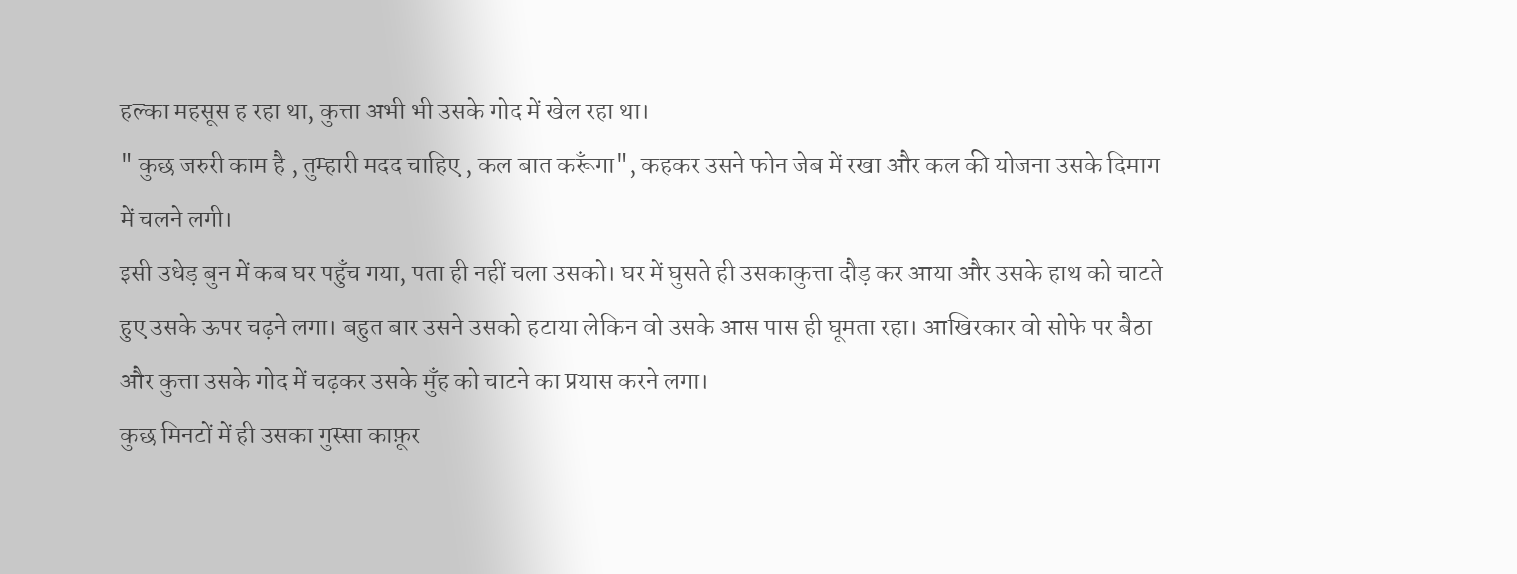हल्का महसूस ह रहा था, कुत्ता अभी भी उसके गोद में खेल रहा था।
" कुछ जरुरी काम है , तुम्हारी मदद चाहिए , कल बात करूँगा", कहकर उसने फोन जेब में रखा और कल की योजना उसके दिमाग में चलने लगी।
इसी उधेड़ बुन में कब घर पहुँच गया, पता ही नहीं चला उसको। घर में घुसते ही उसकाकुत्ता दौड़ कर आया और उसके हाथ को चाटते हुए उसके ऊपर चढ़ने लगा। बहुत बार उसने उसको हटाया लेकिन वो उसके आस पास ही घूमता रहा। आखिरकार वो सोफे पर बैठा और कुत्ता उसके गोद में चढ़कर उसके मुँह को चाटने का प्रयास करने लगा।
कुछ मिनटों में ही उसका गुस्सा काफ़ूर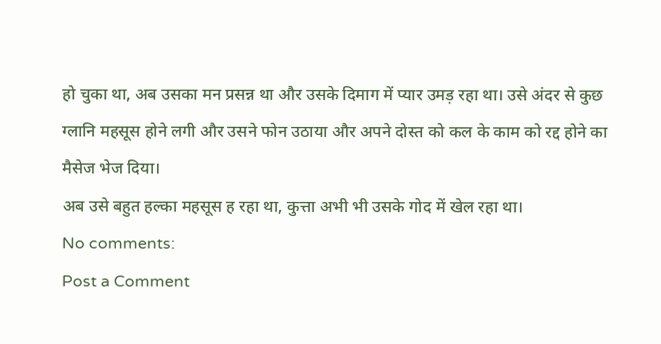हो चुका था, अब उसका मन प्रसन्न था और उसके दिमाग में प्यार उमड़ रहा था। उसे अंदर से कुछ ग्लानि महसूस होने लगी और उसने फोन उठाया और अपने दोस्त को कल के काम को रद्द होने का मैसेज भेज दिया।
अब उसे बहुत हल्का महसूस ह रहा था, कुत्ता अभी भी उसके गोद में खेल रहा था।
No comments:
Post a Comment